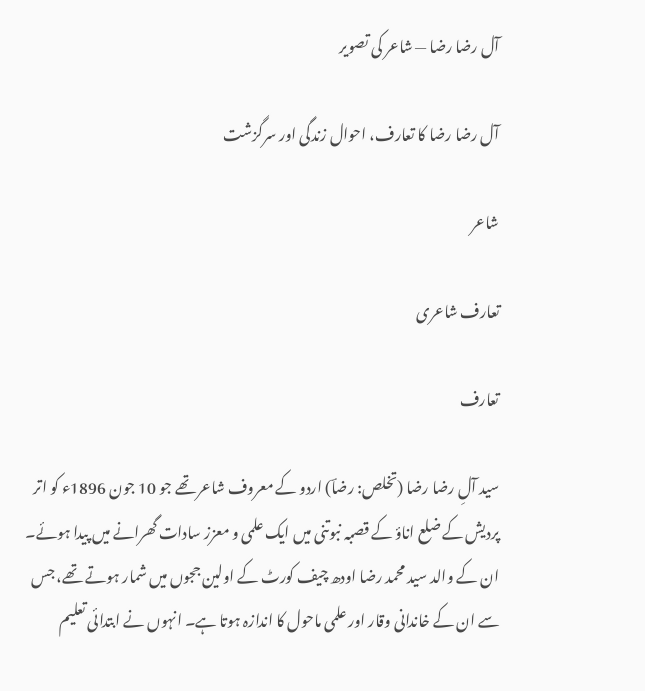آل رضا رضا — شاعر کی تصویر

آل رضا رضا کا تعارف، احوال زندگی اور سرگزشت

شاعر

تعارف شاعری

تعارف

سید آلِ رضا رضا (تخلص: رضاؔ) اردو کے معروف شاعر تھے جو 10 جون 1896ء کو اتر پردیش کے ضلع اناؤ کے قصبہ نبوتنی میں ایک علمی و معزز سادات گھرانے میں پیدا ہوئے۔ ان کے والد سید محمد رضا اودھ چیف کورٹ کے اولین ججوں میں شمار ہوتے تھے، جس سے ان کے خاندانی وقار اور علمی ماحول کا اندازہ ہوتا ہے۔ انہوں نے ابتدائی تعلیم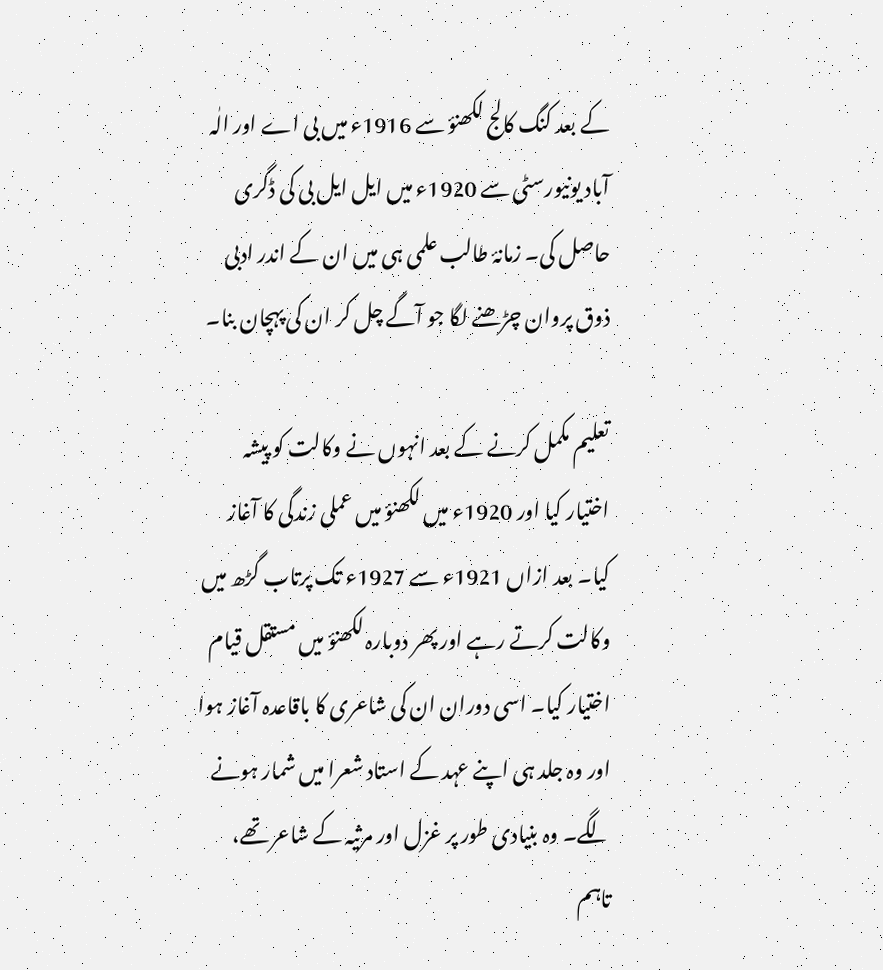کے بعد کنگ کالج لکھنؤ سے 1916ء میں بی اے اور الٰہ آباد یونیورسٹی سے 1920ء میں ایل ایل بی کی ڈگری حاصل کی۔ زمانۂ طالب علمی ہی میں ان کے اندر ادبی ذوق پروان چڑھنے لگا جو آگے چل کر ان کی پہچان بنا۔

تعلیم مکمل کرنے کے بعد انہوں نے وکالت کو پیشہ اختیار کیا اور 1920ء میں لکھنؤ میں عملی زندگی کا آغاز کیا۔ بعد ازاں 1921ء سے 1927ء تک پرتاب گڑھ میں وکالت کرتے رہے اور پھر دوبارہ لکھنؤ میں مستقل قیام اختیار کیا۔ اسی دوران ان کی شاعری کا باقاعدہ آغاز ہوا اور وہ جلد ہی اپنے عہد کے استاد شعرا میں شمار ہونے لگے۔ وہ بنیادی طور پر غزل اور مرثیہ کے شاعر تھے، تاہم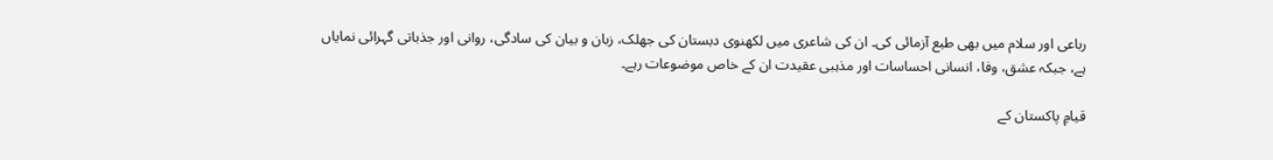رباعی اور سلام میں بھی طبع آزمائی کی۔ ان کی شاعری میں لکھنوی دبستان کی جھلک، زبان و بیان کی سادگی، روانی اور جذباتی گہرائی نمایاں ہے، جبکہ عشق، وفا، انسانی احساسات اور مذہبی عقیدت ان کے خاص موضوعات رہے۔

قیامِ پاکستان کے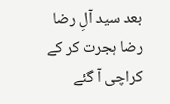بعد سید آلِ رضا رضا ہجرت کر کے کراچی آ گئے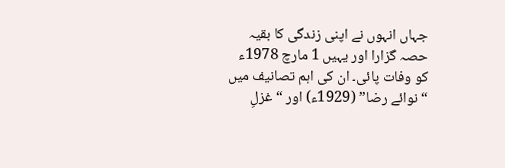جہاں انہوں نے اپنی زندگی کا بقیہ حصہ گزارا اور یہیں 1 مارچ 1978ء کو وفات پائی۔ ان کی اہم تصانیف میں “نوائے رضا” (1929ء) اور “غزلِ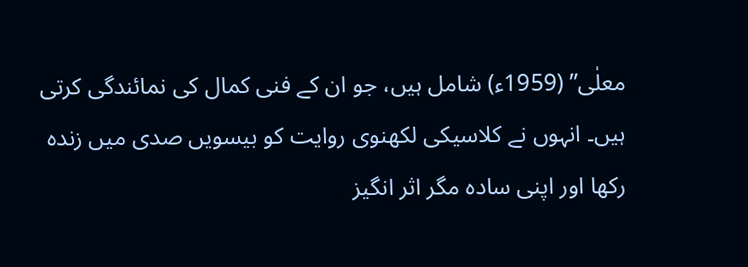معلٰی” (1959ء) شامل ہیں، جو ان کے فنی کمال کی نمائندگی کرتی ہیں۔ انہوں نے کلاسیکی لکھنوی روایت کو بیسویں صدی میں زندہ رکھا اور اپنی سادہ مگر اثر انگیز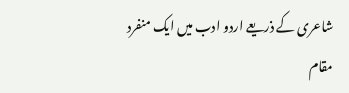شاعری کے ذریعے اردو ادب میں ایک منفرد مقام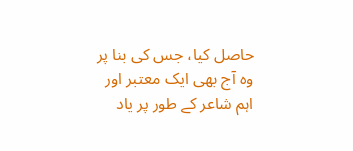حاصل کیا، جس کی بنا پر وہ آج بھی ایک معتبر اور اہم شاعر کے طور پر یاد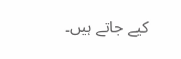کیے جاتے ہیں۔